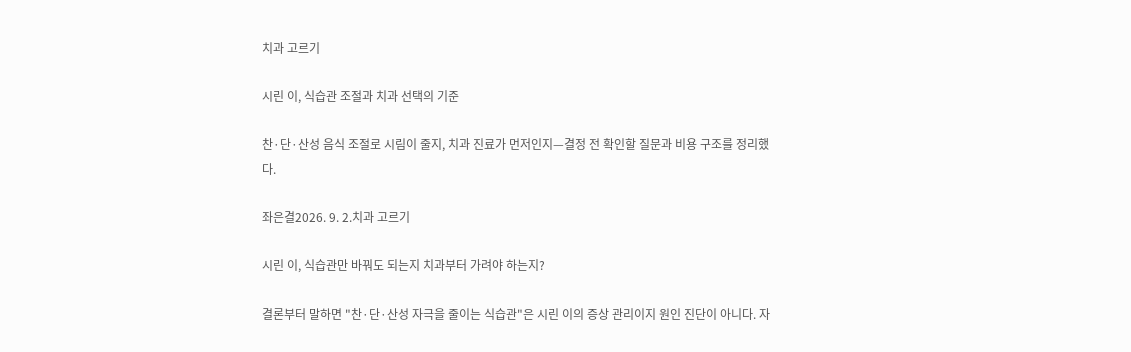치과 고르기

시린 이, 식습관 조절과 치과 선택의 기준

찬·단·산성 음식 조절로 시림이 줄지, 치과 진료가 먼저인지—결정 전 확인할 질문과 비용 구조를 정리했다.

좌은결2026. 9. 2.치과 고르기

시린 이, 식습관만 바꿔도 되는지 치과부터 가려야 하는지?

결론부터 말하면 "찬·단·산성 자극을 줄이는 식습관"은 시린 이의 증상 관리이지 원인 진단이 아니다. 자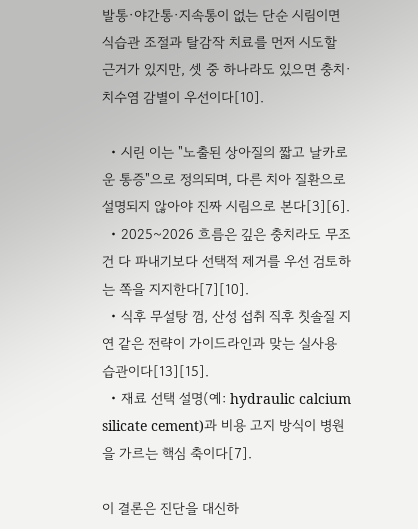발통·야간통·지속통이 없는 단순 시림이면 식습관 조절과 탈감작 치료를 먼저 시도할 근거가 있지만, 셋 중 하나라도 있으면 충치·치수염 감별이 우선이다[10].

  • 시린 이는 "노출된 상아질의 짧고 날카로운 통증"으로 정의되며, 다른 치아 질환으로 설명되지 않아야 진짜 시림으로 본다[3][6].
  • 2025~2026 흐름은 깊은 충치라도 무조건 다 파내기보다 선택적 제거를 우선 검토하는 쪽을 지지한다[7][10].
  • 식후 무설탕 껌, 산성 섭취 직후 칫솔질 지연 같은 전략이 가이드라인과 맞는 실사용 습관이다[13][15].
  • 재료 선택 설명(예: hydraulic calcium silicate cement)과 비용 고지 방식이 병원을 가르는 핵심 축이다[7].

이 결론은 진단을 대신하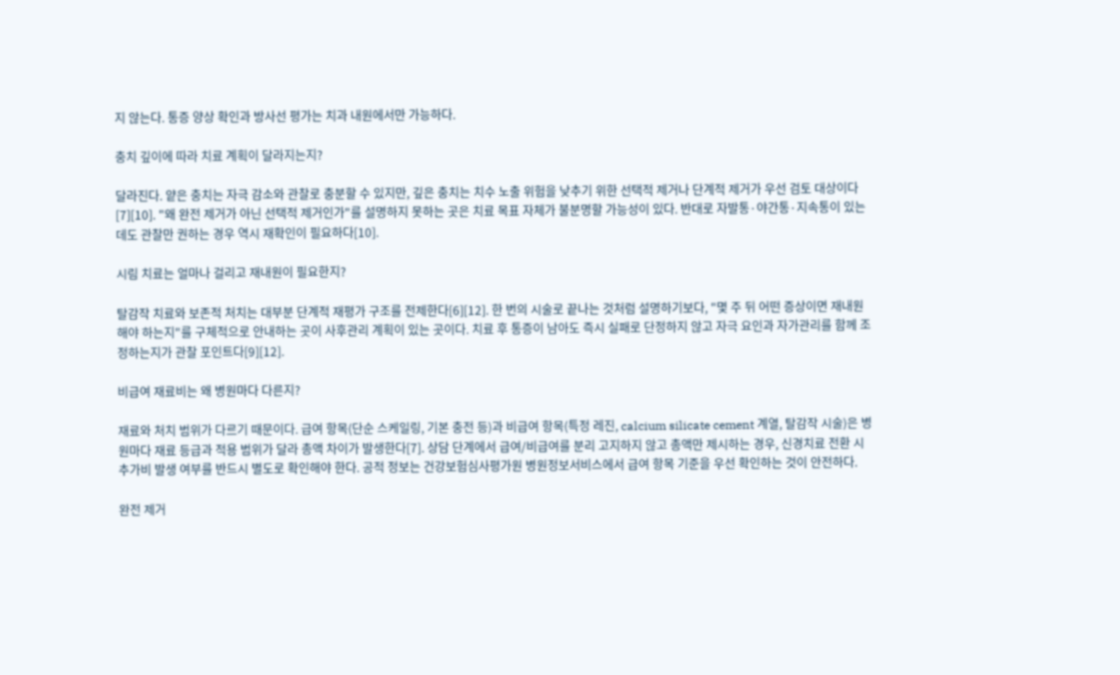지 않는다. 통증 양상 확인과 방사선 평가는 치과 내원에서만 가능하다.

충치 깊이에 따라 치료 계획이 달라지는지?

달라진다. 얕은 충치는 자극 감소와 관찰로 충분할 수 있지만, 깊은 충치는 치수 노출 위험을 낮추기 위한 선택적 제거나 단계적 제거가 우선 검토 대상이다[7][10]. "왜 완전 제거가 아닌 선택적 제거인가"를 설명하지 못하는 곳은 치료 목표 자체가 불분명할 가능성이 있다. 반대로 자발통·야간통·지속통이 있는데도 관찰만 권하는 경우 역시 재확인이 필요하다[10].

시림 치료는 얼마나 걸리고 재내원이 필요한지?

탈감작 치료와 보존적 처치는 대부분 단계적 재평가 구조를 전제한다[6][12]. 한 번의 시술로 끝나는 것처럼 설명하기보다, "몇 주 뒤 어떤 증상이면 재내원해야 하는지"를 구체적으로 안내하는 곳이 사후관리 계획이 있는 곳이다. 치료 후 통증이 남아도 즉시 실패로 단정하지 않고 자극 요인과 자가관리를 함께 조정하는지가 관찰 포인트다[9][12].

비급여 재료비는 왜 병원마다 다른지?

재료와 처치 범위가 다르기 때문이다. 급여 항목(단순 스케일링, 기본 충전 등)과 비급여 항목(특정 레진, calcium silicate cement 계열, 탈감작 시술)은 병원마다 재료 등급과 적용 범위가 달라 총액 차이가 발생한다[7]. 상담 단계에서 급여/비급여를 분리 고지하지 않고 총액만 제시하는 경우, 신경치료 전환 시 추가비 발생 여부를 반드시 별도로 확인해야 한다. 공적 정보는 건강보험심사평가원 병원정보서비스에서 급여 항목 기준을 우선 확인하는 것이 안전하다.

완전 제거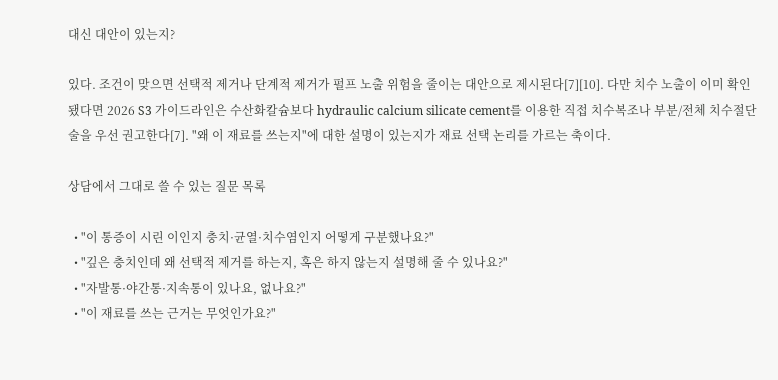대신 대안이 있는지?

있다. 조건이 맞으면 선택적 제거나 단계적 제거가 펄프 노출 위험을 줄이는 대안으로 제시된다[7][10]. 다만 치수 노출이 이미 확인됐다면 2026 S3 가이드라인은 수산화칼슘보다 hydraulic calcium silicate cement를 이용한 직접 치수복조나 부분/전체 치수절단술을 우선 권고한다[7]. "왜 이 재료를 쓰는지"에 대한 설명이 있는지가 재료 선택 논리를 가르는 축이다.

상담에서 그대로 쓸 수 있는 질문 목록

  • "이 통증이 시린 이인지 충치·균열·치수염인지 어떻게 구분했나요?"
  • "깊은 충치인데 왜 선택적 제거를 하는지, 혹은 하지 않는지 설명해 줄 수 있나요?"
  • "자발통·야간통·지속통이 있나요, 없나요?"
  • "이 재료를 쓰는 근거는 무엇인가요?"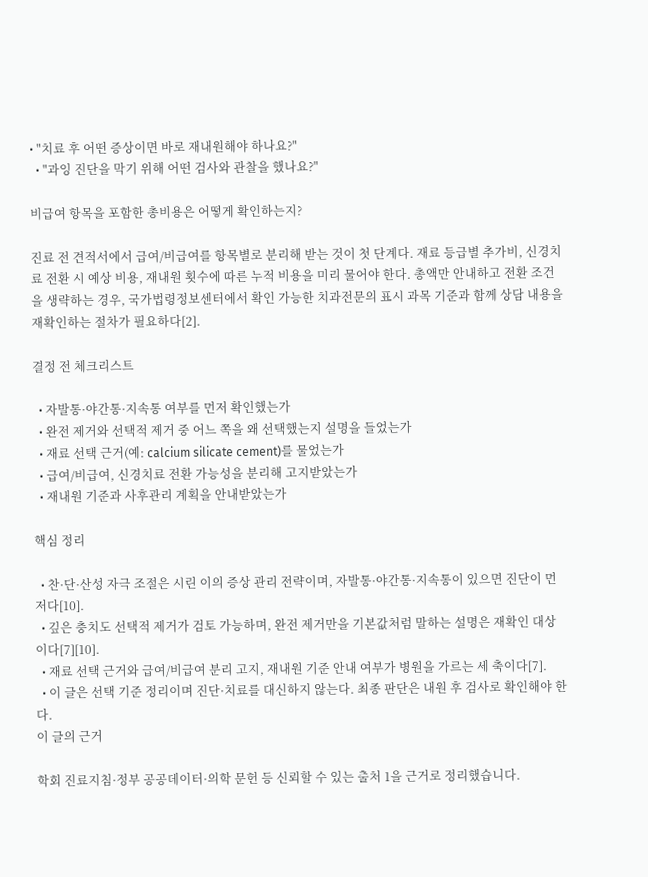• "치료 후 어떤 증상이면 바로 재내원해야 하나요?"
  • "과잉 진단을 막기 위해 어떤 검사와 관찰을 했나요?"

비급여 항목을 포함한 총비용은 어떻게 확인하는지?

진료 전 견적서에서 급여/비급여를 항목별로 분리해 받는 것이 첫 단계다. 재료 등급별 추가비, 신경치료 전환 시 예상 비용, 재내원 횟수에 따른 누적 비용을 미리 물어야 한다. 총액만 안내하고 전환 조건을 생략하는 경우, 국가법령정보센터에서 확인 가능한 치과전문의 표시 과목 기준과 함께 상담 내용을 재확인하는 절차가 필요하다[2].

결정 전 체크리스트

  • 자발통·야간통·지속통 여부를 먼저 확인했는가
  • 완전 제거와 선택적 제거 중 어느 쪽을 왜 선택했는지 설명을 들었는가
  • 재료 선택 근거(예: calcium silicate cement)를 물었는가
  • 급여/비급여, 신경치료 전환 가능성을 분리해 고지받았는가
  • 재내원 기준과 사후관리 계획을 안내받았는가

핵심 정리

  • 찬·단·산성 자극 조절은 시린 이의 증상 관리 전략이며, 자발통·야간통·지속통이 있으면 진단이 먼저다[10].
  • 깊은 충치도 선택적 제거가 검토 가능하며, 완전 제거만을 기본값처럼 말하는 설명은 재확인 대상이다[7][10].
  • 재료 선택 근거와 급여/비급여 분리 고지, 재내원 기준 안내 여부가 병원을 가르는 세 축이다[7].
  • 이 글은 선택 기준 정리이며 진단·치료를 대신하지 않는다. 최종 판단은 내원 후 검사로 확인해야 한다.
이 글의 근거

학회 진료지침·정부 공공데이터·의학 문헌 등 신뢰할 수 있는 출처 1을 근거로 정리했습니다.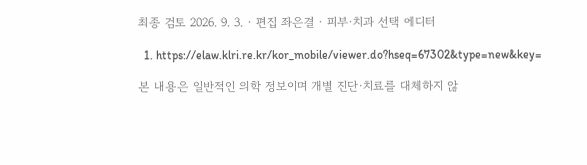최종 검토 2026. 9. 3. · 편집 좌은결 · 피부·치과 선택 에디터

  1. https://elaw.klri.re.kr/kor_mobile/viewer.do?hseq=67302&type=new&key=

본 내용은 일반적인 의학 정보이며 개별 진단·치료를 대체하지 않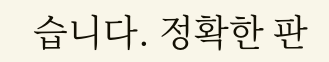습니다. 정확한 판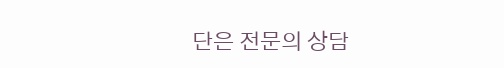단은 전문의 상담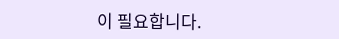이 필요합니다.